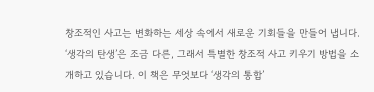창조적인 사고는 변화하는 세상 속에서 새로운 기회들을 만들어 냅니다. ‘생각의 탄생’은 조금 다른, 그래서 특별한 창조적 사고 키우기 방법을 소개하고 있습니다. 이 책은 무엇보다 ‘생각의 통합’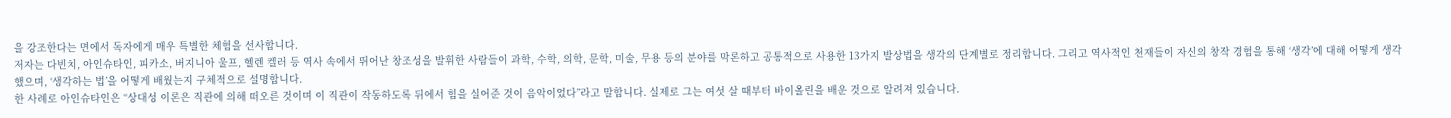을 강조한다는 면에서 독자에게 매우 특별한 체험을 선사합니다.
저자는 다빈치, 아인슈타인, 피카소, 버지니아 울프, 헬렌 켈러 등 역사 속에서 뛰어난 창조성을 발휘한 사람들이 과학, 수학, 의학, 문학, 미술, 무용 등의 분야를 막론하고 공통적으로 사용한 13가지 발상법을 생각의 단계별로 정리합니다. 그리고 역사적인 천재들이 자신의 창작 경험을 통해 ‘생각’에 대해 어떻게 생각했으며, ‘생각하는 법’을 어떻게 배웠는지 구체적으로 설명합니다.
한 사례로 아인슈타인은 “상대성 이론은 직관에 의해 떠오른 것이며 이 직관이 작동하도록 뒤에서 힘을 실어준 것이 음악이었다”라고 말합니다. 실제로 그는 여섯 살 때부터 바이올린을 배운 것으로 알려져 있습니다.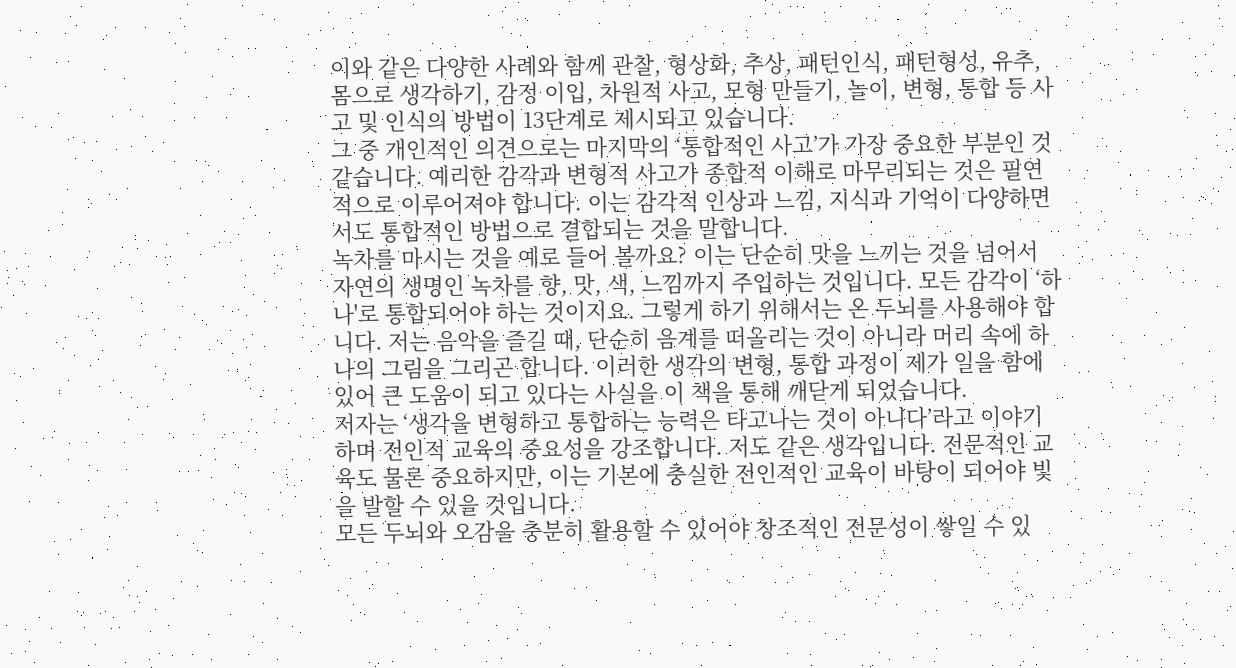이와 같은 다양한 사례와 함께 관찰, 형상화, 추상, 패턴인식, 패턴형성, 유추, 몸으로 생각하기, 감정 이입, 차원적 사고, 모형 만들기, 놀이, 변형, 통합 등 사고 및 인식의 방법이 13단계로 제시되고 있습니다.
그 중 개인적인 의견으로는 마지막의 ‘통합적인 사고’가 가장 중요한 부분인 것 같습니다. 예리한 감각과 변형적 사고가 종합적 이해로 마무리되는 것은 필연적으로 이루어져야 합니다. 이는 감각적 인상과 느낌, 지식과 기억이 다양하면서도 통합적인 방법으로 결합되는 것을 말합니다.
녹차를 마시는 것을 예로 들어 볼까요? 이는 단순히 맛을 느끼는 것을 넘어서 자연의 생명인 녹차를 향, 맛, 색, 느낌까지 주입하는 것입니다. 모든 감각이 ‘하나'로 통합되어야 하는 것이지요. 그렇게 하기 위해서는 온 두뇌를 사용해야 합니다. 저는 음악을 즐길 때, 단순히 음계를 떠올리는 것이 아니라 머리 속에 하나의 그림을 그리곤 합니다. 이러한 생각의 변형, 통합 과정이 제가 일을 함에 있어 큰 도움이 되고 있다는 사실을 이 책을 통해 깨닫게 되었습니다.
저자는 ‘생각을 변형하고 통합하는 능력은 타고나는 것이 아니다’라고 이야기하며 전인적 교육의 중요성을 강조합니다. 저도 같은 생각입니다. 전문적인 교육도 물론 중요하지만, 이는 기본에 충실한 전인적인 교육이 바탕이 되어야 빛을 발할 수 있을 것입니다.
모든 두뇌와 오감을 충분히 활용할 수 있어야 창조적인 전문성이 쌓일 수 있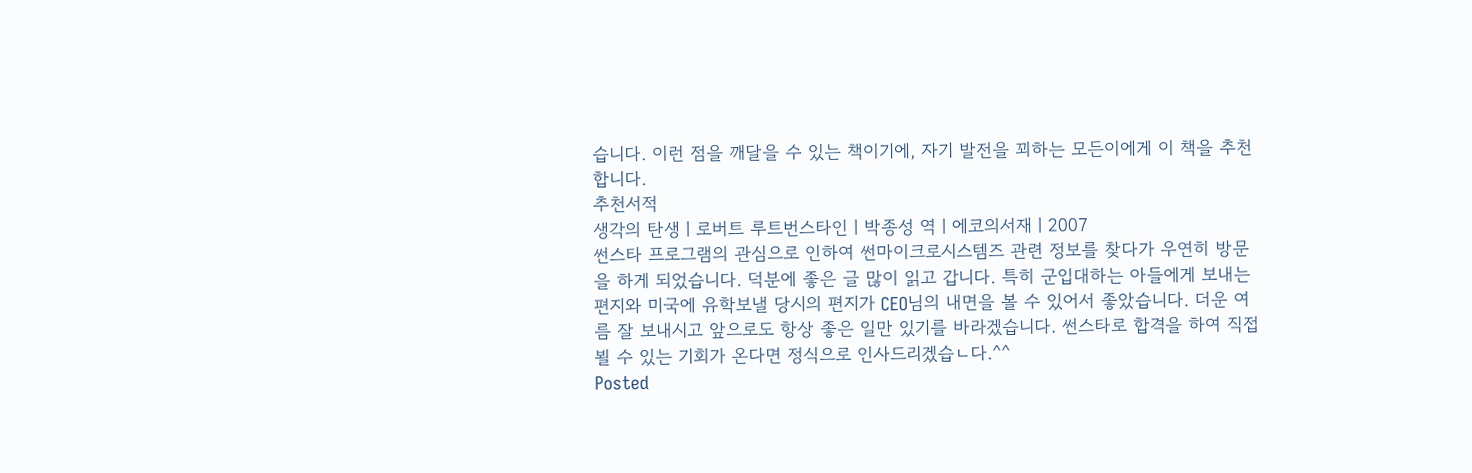습니다. 이런 점을 깨달을 수 있는 책이기에, 자기 발전을 꾀하는 모든이에게 이 책을 추천합니다.
추천서적
생각의 탄생ㅣ로버트 루트번스타인ㅣ박종성 역ㅣ에코의서재ㅣ2007
썬스타 프로그램의 관심으로 인하여 썬마이크로시스템즈 관련 정보를 찾다가 우연히 방문을 하게 되었습니다. 덕분에 좋은 글 많이 읽고 갑니다. 특히 군입대하는 아들에게 보내는 편지와 미국에 유학보낼 당시의 편지가 CEO님의 내면을 볼 수 있어서 좋았습니다. 더운 여름 잘 보내시고 앞으로도 항상 좋은 일만 있기를 바라겠습니다. 썬스타로 합격을 하여 직접 뵐 수 있는 기회가 온다면 정식으로 인사드리겠습ㄴ다.^^
Posted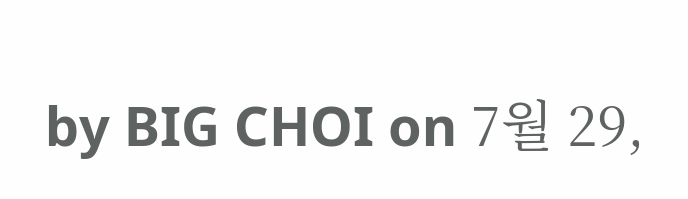by BIG CHOI on 7월 29,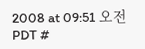2008 at 09:51 오전 PDT #